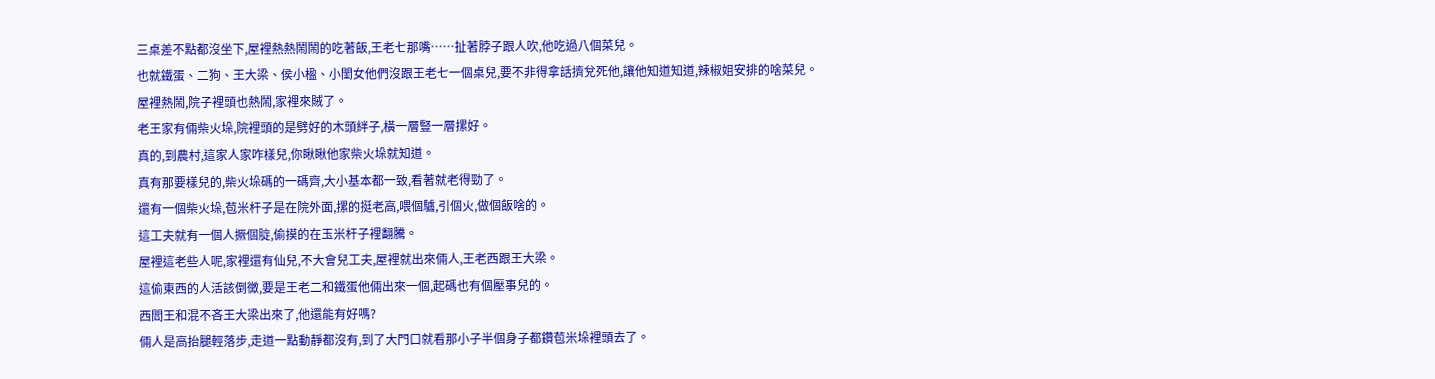三桌差不點都沒坐下,屋裡熱熱鬧鬧的吃著飯,王老七那嘴……扯著脖子跟人吹,他吃過八個菜兒。
也就鐵蛋、二狗、王大梁、侯小楹、小閨女他們沒跟王老七一個桌兒,要不非得拿話擠兌死他,讓他知道知道,辣椒姐安排的啥菜兒。
屋裡熱鬧,院子裡頭也熱鬧,家裡來賊了。
老王家有倆柴火垛,院裡頭的是劈好的木頭絆子,橫一層豎一層摞好。
真的,到農村,這家人家咋樣兒,你瞅瞅他家柴火垛就知道。
真有那要樣兒的,柴火垛碼的一碼齊,大小基本都一致,看著就老得勁了。
還有一個柴火垛,苞米杆子是在院外面,摞的挺老高,喂個驢,引個火,做個飯啥的。
這工夫就有一個人撅個腚,偷摸的在玉米杆子裡翻騰。
屋裡這老些人呢,家裡還有仙兒,不大會兒工夫,屋裡就出來倆人,王老西跟王大梁。
這偷東西的人活該倒黴,要是王老二和鐵蛋他倆出來一個,起碼也有個壓事兒的。
西閻王和混不吝王大梁出來了,他還能有好嗎?
倆人是高抬腿輕落步,走道一點動靜都沒有,到了大門口就看那小子半個身子都鑽苞米垛裡頭去了。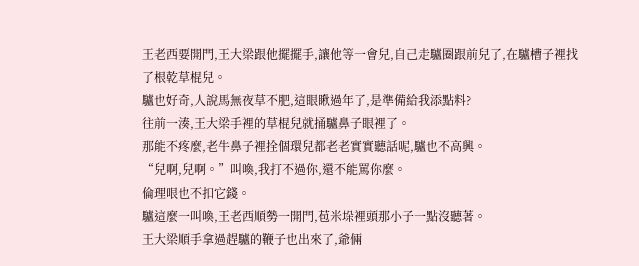王老西要開門,王大梁跟他擺擺手,讓他等一會兒,自己走驢圈跟前兒了,在驢槽子裡找了根乾草棍兒。
驢也好奇,人說馬無夜草不肥,這眼瞅過年了,是準備給我添點料?
往前一湊,王大梁手裡的草棍兒就捅驢鼻子眼裡了。
那能不疼麼,老牛鼻子裡拴個環兒都老老實實聽話呢,驢也不高興。
“兒啊,兒啊。”叫喚,我打不過你,還不能罵你麼。
倫理哏也不扣它錢。
驢這麼一叫喚,王老西順勢一開門,苞米垛裡頭那小子一點沒聽著。
王大梁順手拿過趕驢的鞭子也出來了,爺倆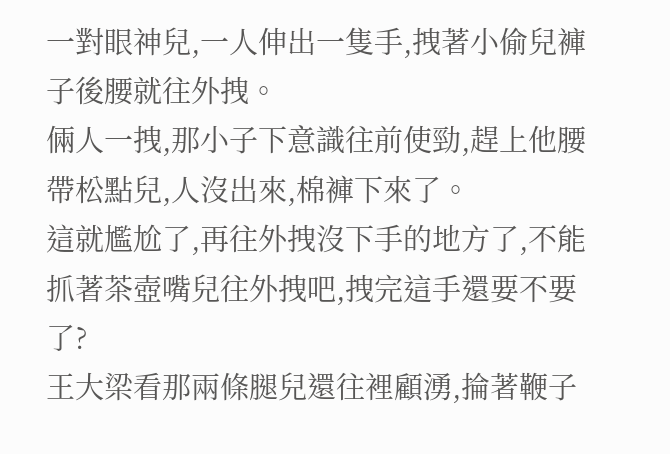一對眼神兒,一人伸出一隻手,拽著小偷兒褲子後腰就往外拽。
倆人一拽,那小子下意識往前使勁,趕上他腰帶松點兒,人沒出來,棉褲下來了。
這就尷尬了,再往外拽沒下手的地方了,不能抓著茶壺嘴兒往外拽吧,拽完這手還要不要了?
王大梁看那兩條腿兒還往裡顧湧,掄著鞭子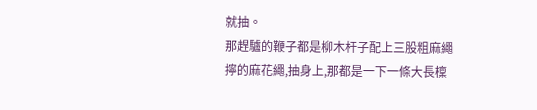就抽。
那趕驢的鞭子都是柳木杆子配上三股粗麻繩擰的麻花繩,抽身上,那都是一下一條大長檁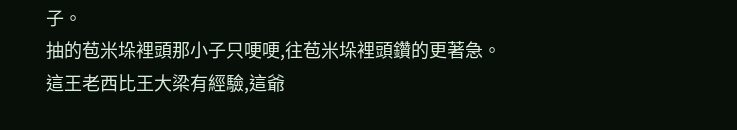子。
抽的苞米垛裡頭那小子只哽哽,往苞米垛裡頭鑽的更著急。
這王老西比王大梁有經驗,這爺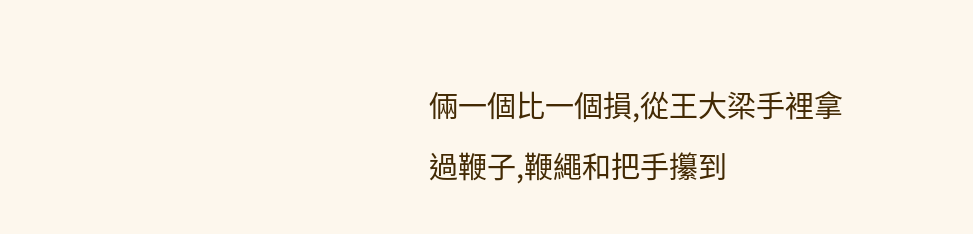倆一個比一個損,從王大梁手裡拿過鞭子,鞭繩和把手攥到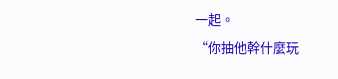一起。
“你抽他幹什麼玩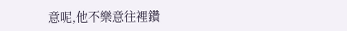意呢,他不樂意往裡鑽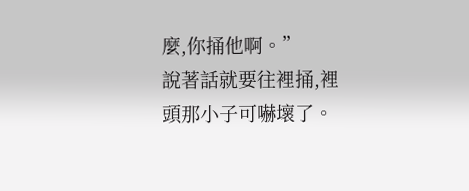麼,你捅他啊。”
說著話就要往裡捅,裡頭那小子可嚇壞了。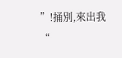”!捅別,來出我“